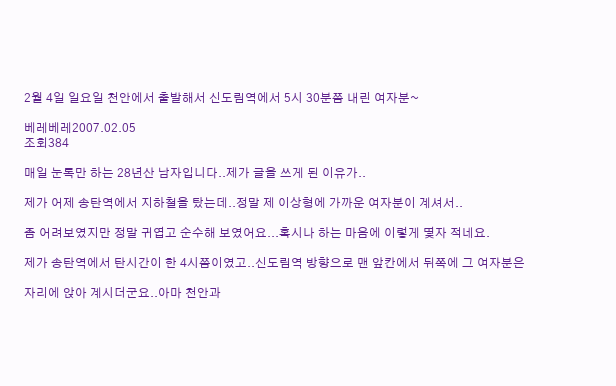2월 4일 일요일 천안에서 출발해서 신도림역에서 5시 30분쯤 내린 여자분~

베레베레2007.02.05
조회384

매일 눈톡만 하는 28년산 남자입니다..제가 글을 쓰게 된 이유가..

제가 어제 송탄역에서 지하철을 탔는데..정말 제 이상형에 가까운 여자분이 계셔서..

좀 어려보였지만 정말 귀엽고 순수해 보였어요...혹시나 하는 마음에 이렇게 몇자 적네요.

제가 송탄역에서 탄시간이 한 4시쯤이였고..신도림역 방향으로 맨 앞칸에서 뒤쪽에 그 여자분은

자리에 앉아 계시더군요..아마 천안과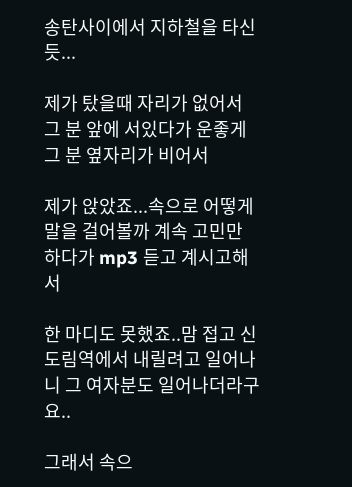송탄사이에서 지하철을 타신듯...

제가 탔을때 자리가 없어서 그 분 앞에 서있다가 운좋게 그 분 옆자리가 비어서

제가 앉았죠...속으로 어떻게 말을 걸어볼까 계속 고민만 하다가 mp3 듣고 계시고해서

한 마디도 못했죠..맘 접고 신도림역에서 내릴려고 일어나니 그 여자분도 일어나더라구요..

그래서 속으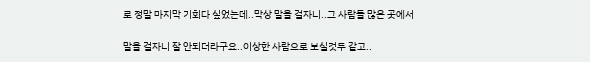로 정말 마지막 기회다 싶었는데..막상 말을 걸자니..그 사람들 많은 곳에서

말을 걸자니 잘 안되더라구요..이상한 사람으로 보실것두 같고..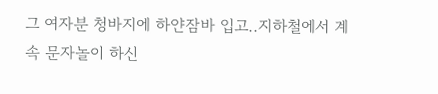그 여자분 청바지에 하얀잠바 입고..지하철에서 계속 문자놀이 하신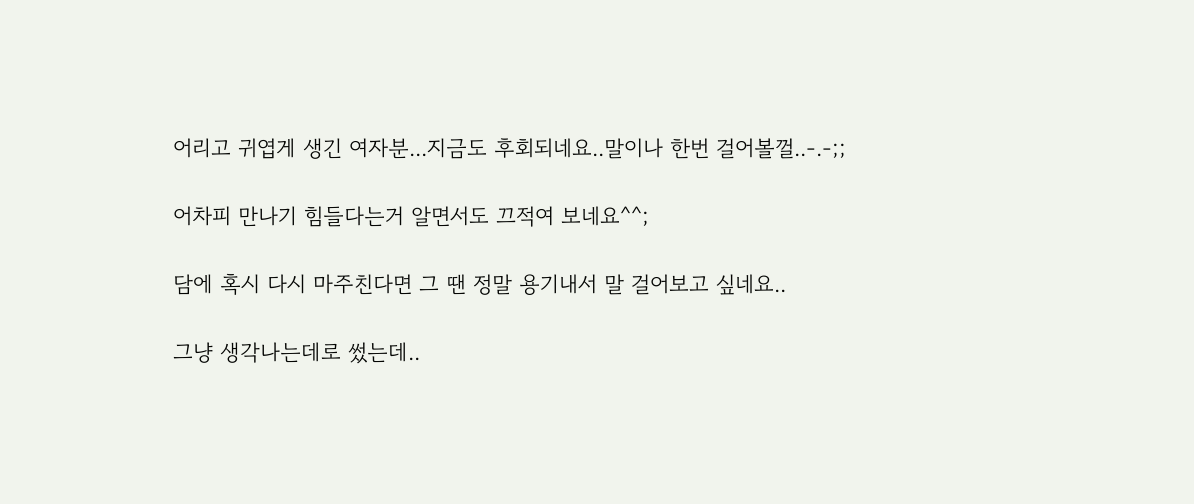어리고 귀엽게 생긴 여자분...지금도 후회되네요..말이나 한번 걸어볼껄..-.-;;

어차피 만나기 힘들다는거 알면서도 끄적여 보네요^^;

담에 혹시 다시 마주친다면 그 땐 정말 용기내서 말 걸어보고 싶네요..

그냥 생각나는데로 썼는데..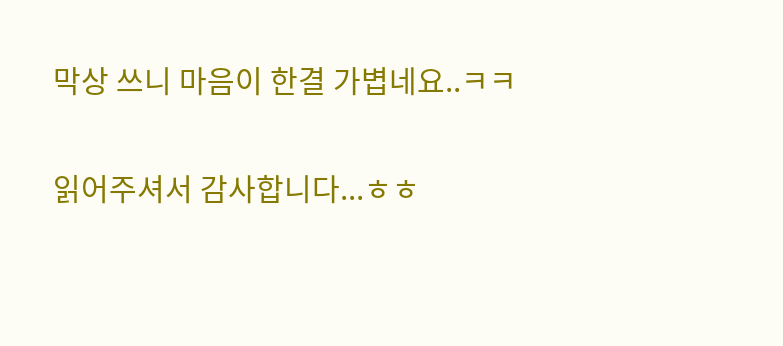막상 쓰니 마음이 한결 가볍네요..ㅋㅋ

읽어주셔서 감사합니다...ㅎㅎ